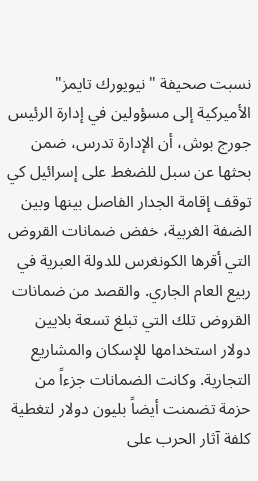نسبت صحيفة "نيويورك تايمز" الأميركية إلى مسؤولين في إدارة الرئيس جورج بوش، أن الإدارة تدرس، ضمن بحثها عن سبل للضغط على إسرائيل كي توقف إقامة الجدار الفاصل بينها وبين الضفة الغربية، خفض ضمانات القروض التي أقرها الكونغرس للدولة العبرية في ربيع العام الجاري. والقصد من ضمانات القروض تلك التي تبلغ تسعة بلايين دولار استخدامها للإسكان والمشاريع التجارية. وكانت الضمانات جزءاً من حزمة تضمنت أيضاً بليون دولار لتغطية كلفة آثار الحرب على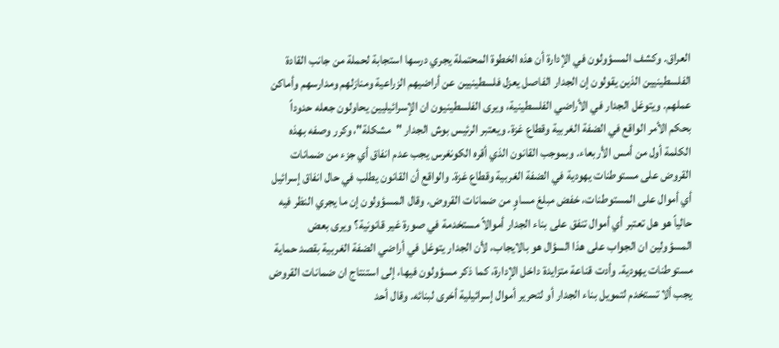العراق. وكشف المسؤولون في الإدارة أن هذه الخطوة المحتملة يجري درسها استجابة لحملة من جانب القادة الفلسطينيين الذين يقولون إن الجدار الفاصل يعزل فلسطينيين عن أراضيهم الزراعية ومنازلهم ومدارسهم وأماكن عملهم. ويتوغل الجدار في الأراضي الفلسطينية، ويرى الفلسطينيون ان الإسرائيليين يحاولون جعله حدوداً بحكم الأمر الواقع في الضفة الغربية وقطاع غزة. ويعتبر الرئيس بوش الجدار "مشكلة"، وكرر وصفه بهذه الكلمة أول من أمس الأربعاء. وبموجب القانون الذي أقره الكونغرس يجب عدم انفاق أي جزء من ضمانات القروض على مستوطنات يهودية في الضفة الغربية وقطاع غزة. والواقع أن القانون يطلب في حال انفاق إسرائيل أي أموال على المستوطنات، خفض مبلغ مساوٍ من ضمانات القروض. وقال المسؤولون إن ما يجري النظر فيه حالياً هو هل تعتبر أي أموال تنفق على بناء الجدار أموالاً مستخدمة في صورة غير قانونية؟ ويرى بعض المسؤولين ان الجواب على هذا السؤال هو بالايجاب، لأن الجدار يتوغل في أراضي الضفة الغربية بقصد حماية مستوطنات يهودية. وأدت قناعة متزايدة داخل الإدارة، كما ذكر مسؤولون فيها، إلى استنتاج ان ضمانات القروض يجب ألا تستخدم لتمويل بناء الجدار أو لتحرير أموال إسرائيلية أخرى لبنائه. وقال أحد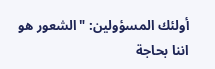أولئك المسؤولين: "الشعور هو اننا بحاجة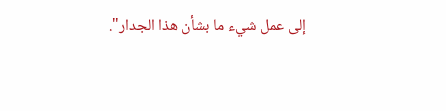إلى عمل شيء ما بشأن هذا الجدار".